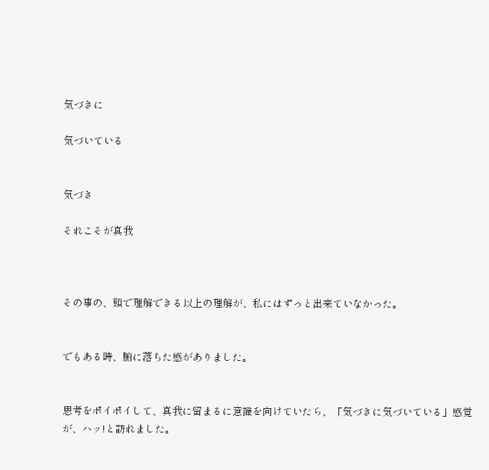気づきに

気づいている


気づき

それこそが真我



その事の、頭で理解できる以上の理解が、私にはずっと出来ていなかった。


でもある時、腑に落ちた感がありました。


思考をポイポイして、真我に留まるに意識を向けていたら、「気づきに気づいている」感覚が、ハッ!と訪れました。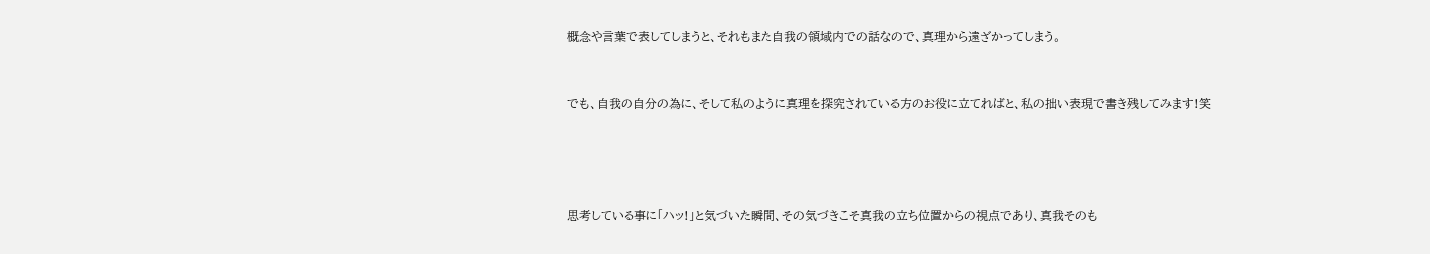概念や言葉で表してしまうと、それもまた自我の領域内での話なので、真理から遠ざかってしまう。


でも、自我の自分の為に、そして私のように真理を探究されている方のお役に立てればと、私の拙い表現で書き残してみます!笑




思考している事に「ハッ!」と気づいた瞬間、その気づきこそ真我の立ち位置からの視点であり、真我そのも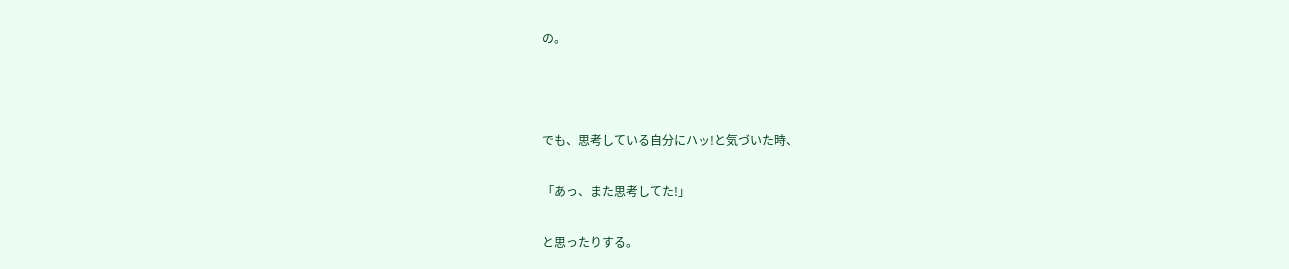の。



でも、思考している自分にハッ!と気づいた時、

「あっ、また思考してた!」

と思ったりする。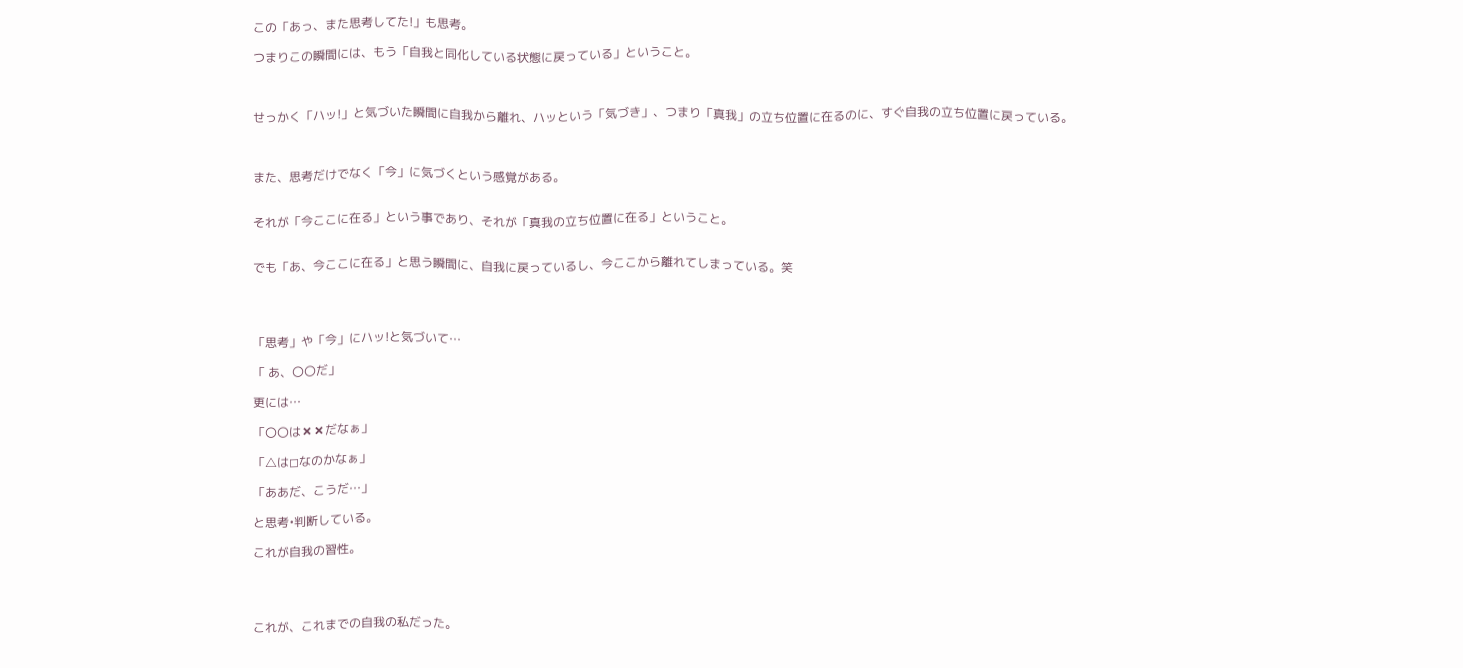この「あっ、また思考してた!」も思考。

つまりこの瞬間には、もう「自我と同化している状態に戻っている」ということ。



せっかく「ハッ!」と気づいた瞬間に自我から離れ、ハッという「気づき」、つまり「真我」の立ち位置に在るのに、すぐ自我の立ち位置に戻っている。



また、思考だけでなく「今」に気づくという感覚がある。


それが「今ここに在る」という事であり、それが「真我の立ち位置に在る」ということ。


でも「あ、今ここに在る」と思う瞬間に、自我に戻っているし、今ここから離れてしまっている。笑




「思考」や「今」にハッ!と気づいて…

「 あ、〇〇だ」

更には…

「〇〇は✖✖だなぁ」

「△は◻なのかなぁ」

「ああだ、こうだ…」

と思考•判断している。

これが自我の習性。




これが、これまでの自我の私だった。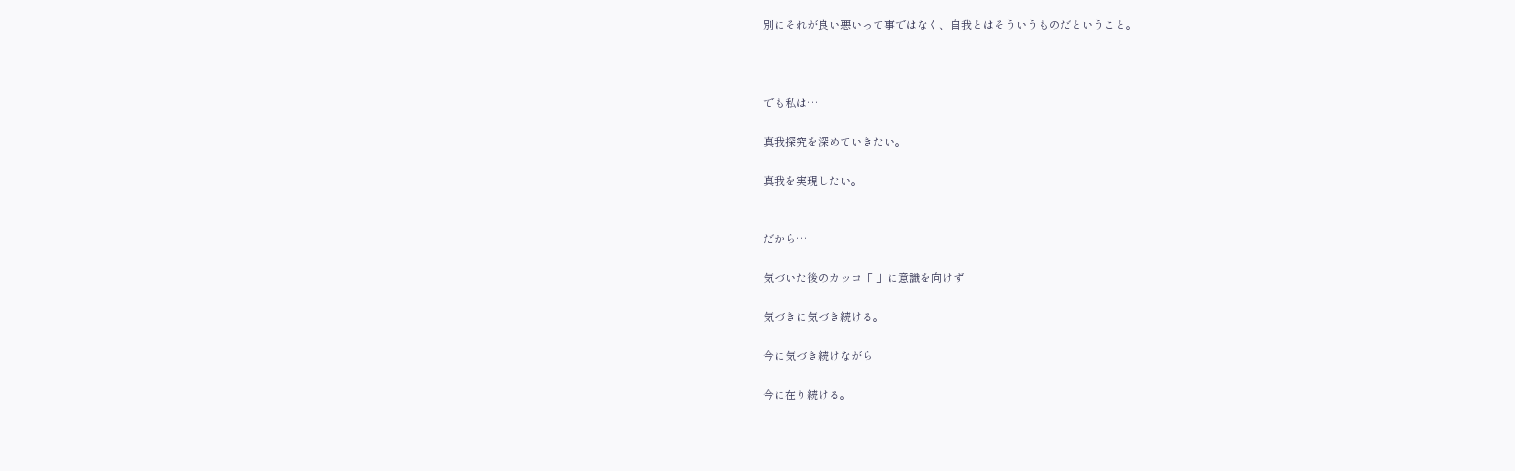別にそれが良い悪いって事ではなく、自我とはそういうものだということ。



でも私は…

真我探究を深めていきたい。

真我を実現したい。


だから…

気づいた後のカッコ「 」に意識を向けず

気づきに気づき続ける。

今に気づき続けながら

今に在り続ける。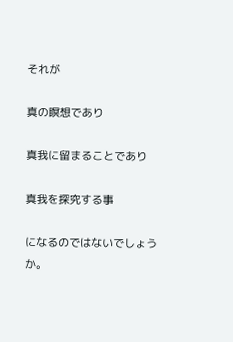それが

真の瞑想であり

真我に留まることであり

真我を探究する事

になるのではないでしょうか。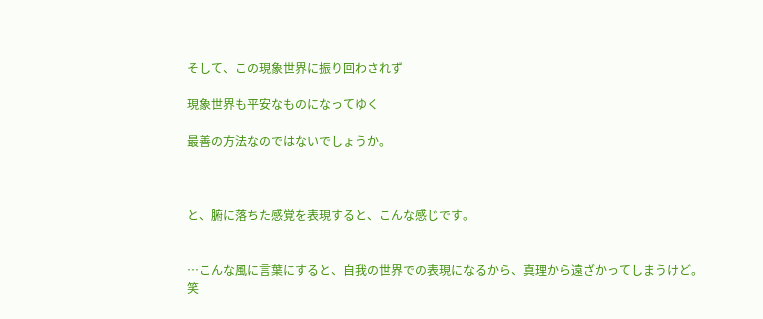そして、この現象世界に振り回わされず

現象世界も平安なものになってゆく

最善の方法なのではないでしょうか。



と、腑に落ちた感覚を表現すると、こんな感じです。


…こんな風に言葉にすると、自我の世界での表現になるから、真理から遠ざかってしまうけど。笑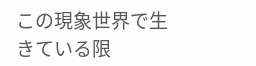この現象世界で生きている限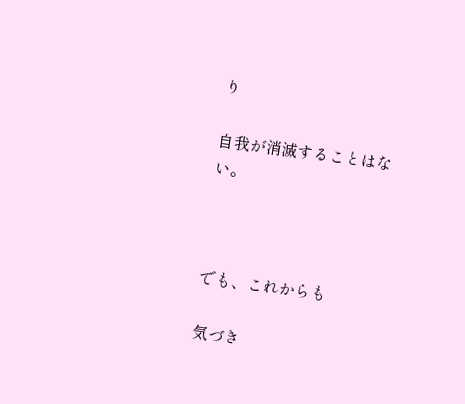り

自我が消滅することはない。



でも、これからも

気づき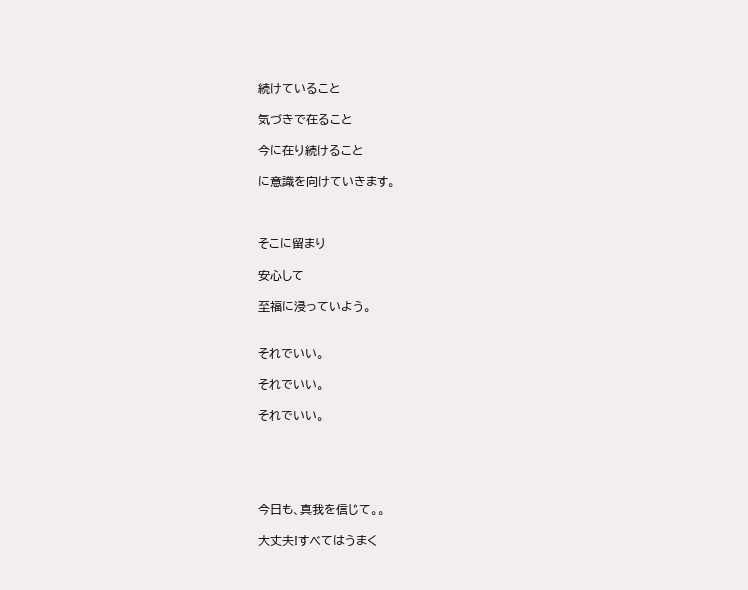続けていること

気づきで在ること

今に在り続けること

に意識を向けていきます。



そこに留まり

安心して

至福に浸っていよう。


それでいい。

それでいい。

それでいい。





今日も、真我を信じて。。

大丈夫!すべてはうまく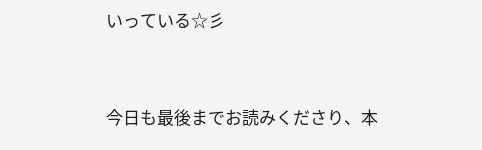いっている☆彡


今日も最後までお読みくださり、本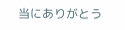当にありがとう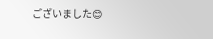ございました😊